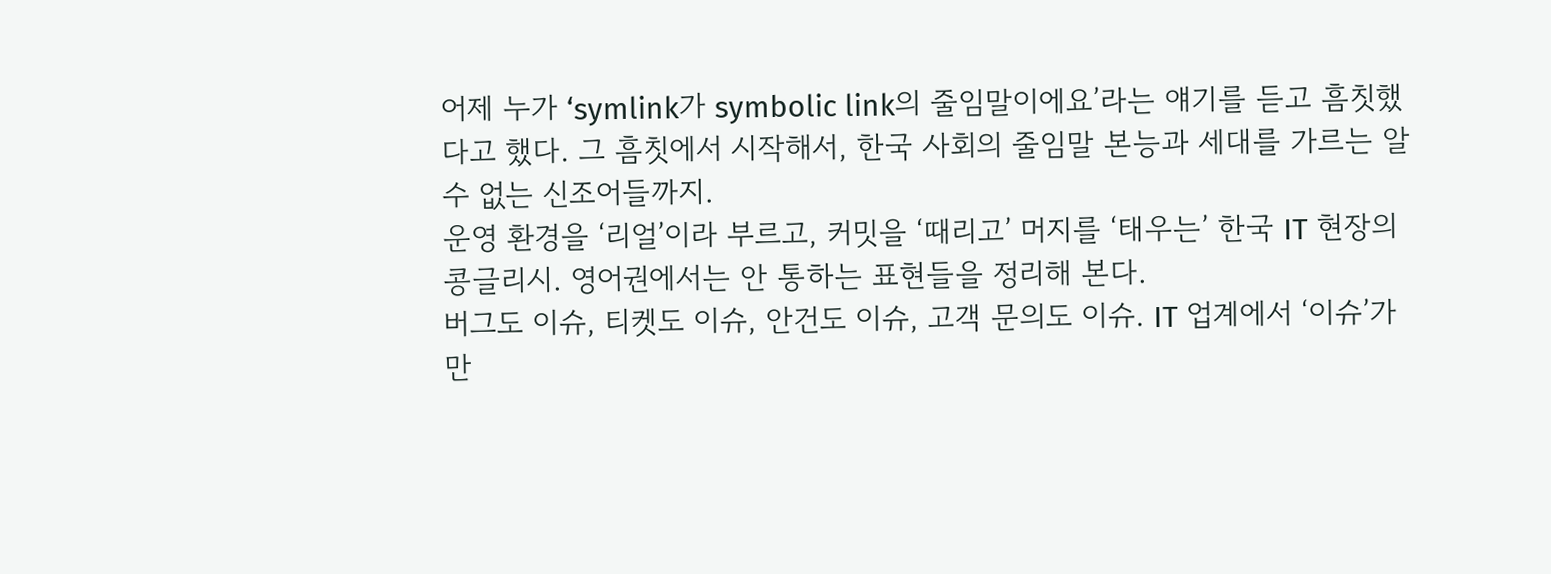어제 누가 ‘symlink가 symbolic link의 줄임말이에요’라는 얘기를 듣고 흠칫했다고 했다. 그 흠칫에서 시작해서, 한국 사회의 줄임말 본능과 세대를 가르는 알 수 없는 신조어들까지.
운영 환경을 ‘리얼’이라 부르고, 커밋을 ‘때리고’ 머지를 ‘태우는’ 한국 IT 현장의 콩글리시. 영어권에서는 안 통하는 표현들을 정리해 본다.
버그도 이슈, 티켓도 이슈, 안건도 이슈, 고객 문의도 이슈. IT 업계에서 ‘이슈’가 만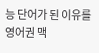능 단어가 된 이유를 영어권 맥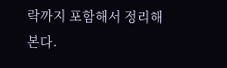락까지 포함해서 정리해 본다.